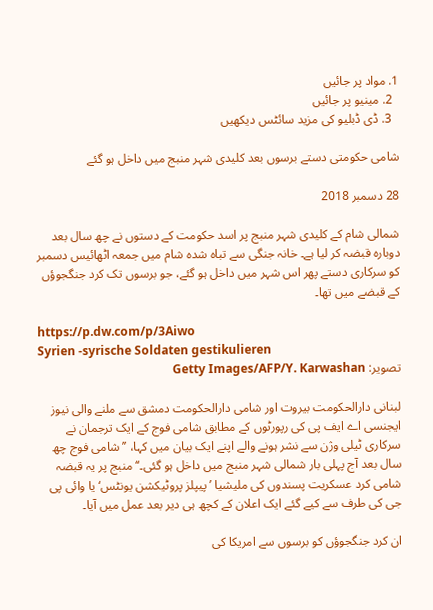1. مواد پر جائیں
  2. مینیو پر جائیں
  3. ڈی ڈبلیو کی مزید سائٹس دیکھیں

شامی حکومتی دستے برسوں بعد کلیدی شہر منبج میں داخل ہو گئے

28 دسمبر 2018

شمالی شام کے کلیدی شہر منبج پر اسد حکومت کے دستوں نے چھ سال بعد دوبارہ قبضہ کر لیا ہے۔ خانہ جنگی سے تباہ شدہ شام میں جمعہ اٹھائیس دسمبر کو سرکاری دستے پھر اس شہر میں داخل ہو گئے، جو برسوں تک کرد جنگجوؤں کے قبضے میں تھا۔

https://p.dw.com/p/3Aiwo
Syrien -syrische Soldaten gestikulieren
تصویر: Getty Images/AFP/Y. Karwashan

لبنانی دارالحکومت بیروت اور شامی دارالحکومت دمشق سے ملنے والی نیوز ایجنسی اے ایف پی کی رپورٹوں کے مطابق شامی فوج کے ایک ترجمان نے سرکاری ٹیلی وژن سے نشر ہونے والے اپنے ایک بیان میں کہا، ’’شامی فوج چھ سال بعد آج پہلی بار شمالی شہر منبج میں داخل ہو گئی۔‘‘ منبج پر یہ قبضہ شامی کرد عسکریت پسندوں کی ملیشیا ’پیپلز پروٹیکشن یونٹس‘ یا وائی پی جی کی طرف سے کیے گئے ایک اعلان کے کچھ ہی دیر بعد عمل میں آیا۔

ان کرد جنگجوؤں کو برسوں سے امریکا کی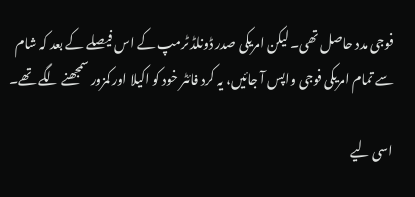فوجی مدد حاصل تھی۔ لیکن امریکی صدر ڈونلڈ ٹرمپ کے اس فیصلے کے بعد کہ شام سے تمام امریکی فوجی واپس آ جائیں، یہ کرد فائٹر خود کو اکیلا اور کمزور سمجھنے لگے تھے۔

اسی لیے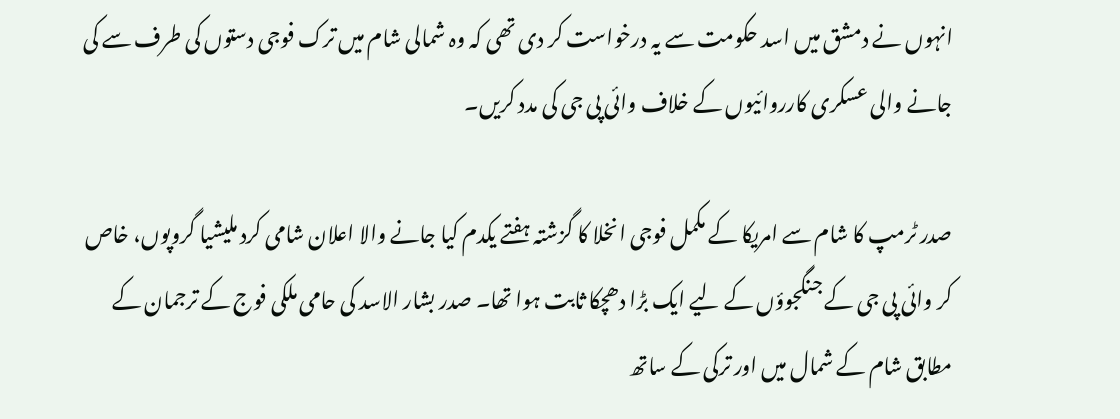انہوں نے دمشق میں اسد حکومت سے یہ درخواست کر دی تھی کہ وہ شمالی شام میں ترک فوجی دستوں کی طرف سے کی جانے والی عسکری کارروائیوں کے خلاف وائی پی جی کی مدد کریں۔

صدر ٹرمپ کا شام سے امریکا کے مکمل فوجی انخلا کا گزشتہ ہفتے یکدم کیا جانے والا اعلان شامی کرد ملیشیا گروپوں، خاص کر وائی پی جی کے جنگجوؤں کے لیے ایک بڑا دھچکا ثابت ہوا تھا۔ صدر بشار الاسد کی حامی ملکی فوج کے ترجمان کے مطابق شام کے شمال میں اور ترکی کے ساتھ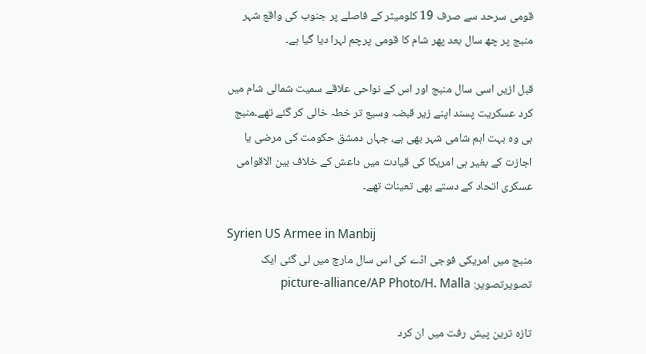قومی سرحد سے صرف 19 کلومیٹر کے فاصلے پر جنوب کی واقع شہر منبج پر چھ سال بعد پھر شام کا قومی پرچم لہرا دیا گیا ہے۔

قبل ازیں اسی سال منبج اور اس کے نواحی علاقے سمیت شمالی شام میں کرد عسکریت پسند اپنے زیر قبضہ وسیع تر خطہ خالی کر گئے تھے۔منبج ہی وہ بہت اہم شامی شہر بھی ہے، جہاں دمشق حکومت کی مرضی یا اجازت کے بغیر ہی امریکا کی قیادت میں داعش کے خلاف بین الاقوامی عسکری اتحاد کے دستے بھی تعینات تھے۔

Syrien US Armee in Manbij
منبج میں امریکی فوجی اڈے کی اس سال مارچ میں لی گئی ایک تصویرتصویر: picture-alliance/AP Photo/H. Malla

تازہ ترین پیش رفت میں ان کرد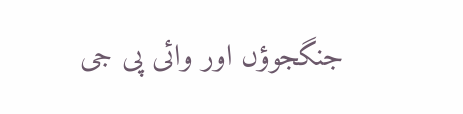جنگجوؤں اور وائی پی جی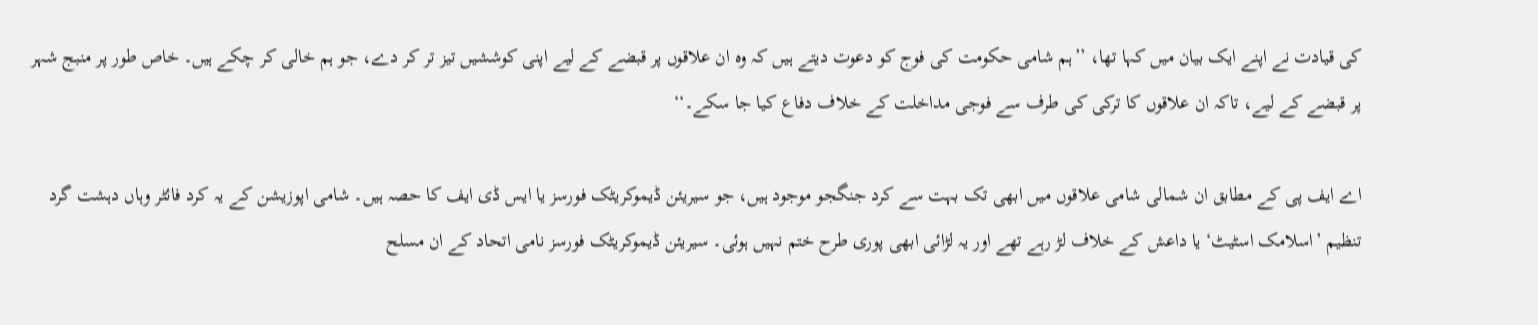کی قیادت نے اپنے ایک بیان میں کہا تھا، ’’ہم شامی حکومت کی فوج کو دعوت دیتے ہیں کہ وہ ان علاقوں پر قبضے کے لیے اپنی کوششیں تیز تر کر دے، جو ہم خالی کر چکے ہیں۔ خاص طور پر منبج شہر پر قبضے کے لیے، تاکہ ان علاقوں کا ترکی کی طرف سے فوجی مداخلت کے خلاف دفاع کیا جا سکے۔‘‘

اے ایف پی کے مطابق ان شمالی شامی علاقوں میں ابھی تک بہت سے کرد جنگجو موجود ہیں، جو سیریئن ڈیموکریٹک فورسز یا ایس ڈی ایف کا حصہ ہیں۔ شامی اپوزیشن کے یہ کرد فائٹر وہاں دہشت گرد تنظیم ’اسلامک اسٹیٹ‘ یا داعش کے خلاف لڑ رہے تھے اور یہ لڑائی ابھی پوری طرح ختم نہیں ہوئی۔ سیریئن ڈیموکریٹک فورسز نامی اتحاد کے ان مسلح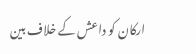ارکان کو داعش کے خلاف بین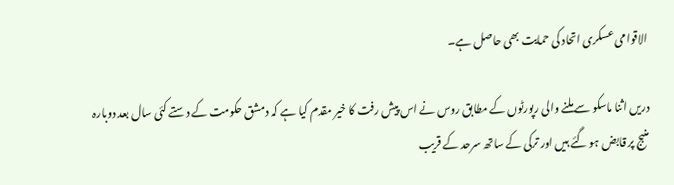الاقوامی عسکری اتحاد کی حمایت بھی حاصل ہے۔

دریں اثنا ماسکو سے ملنے والی رپورٹوں کے مطابق روس نے اس پیش رفت کا خیر مقدم کیا ہے کہ دمشق حکومت کے دستے کئی سال بعد دوبارہ منبج پر قابض ہو گئے ہیں اور ترکی کے ساتھ سرحد کے قریب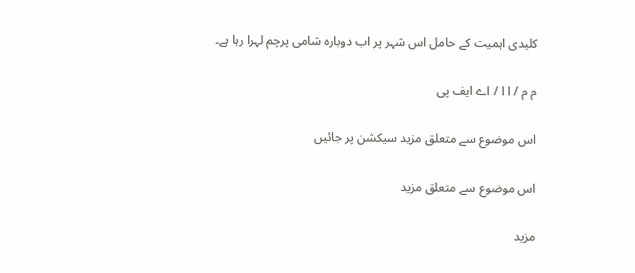کلیدی اہمیت کے حامل اس شہر پر اب دوبارہ شامی پرچم لہرا رہا ہے۔

م م / ا ا / اے ایف پی

اس موضوع سے متعلق مزید سیکشن پر جائیں

اس موضوع سے متعلق مزید

مزید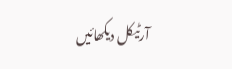آرٹیکل دیکھائیں